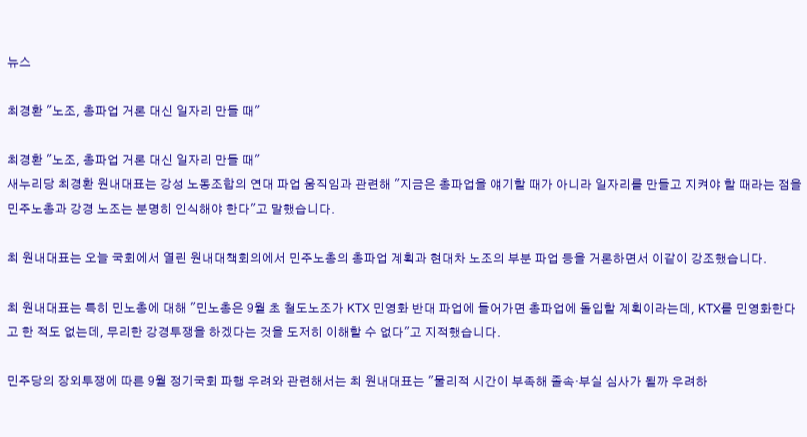뉴스

최경환 "노조, 총파업 거론 대신 일자리 만들 때"

최경환 "노조, 총파업 거론 대신 일자리 만들 때"
새누리당 최경환 원내대표는 강성 노동조합의 연대 파업 움직임과 관련해 "지금은 총파업을 얘기할 때가 아니라 일자리를 만들고 지켜야 할 때라는 점을 민주노총과 강경 노조는 분명히 인식해야 한다"고 말했습니다.

최 원내대표는 오늘 국회에서 열린 원내대책회의에서 민주노총의 총파업 계획과 현대차 노조의 부분 파업 등을 거론하면서 이같이 강조했습니다.

최 원내대표는 특히 민노총에 대해 "민노총은 9월 초 철도노조가 KTX 민영화 반대 파업에 들어가면 총파업에 돌입할 계획이라는데, KTX를 민영화한다고 한 적도 없는데, 무리한 강경투쟁을 하겠다는 것을 도저히 이해할 수 없다"고 지적했습니다.

민주당의 장외투쟁에 따른 9월 정기국회 파행 우려와 관련해서는 최 원내대표는 "물리적 시간이 부족해 졸속·부실 심사가 될까 우려하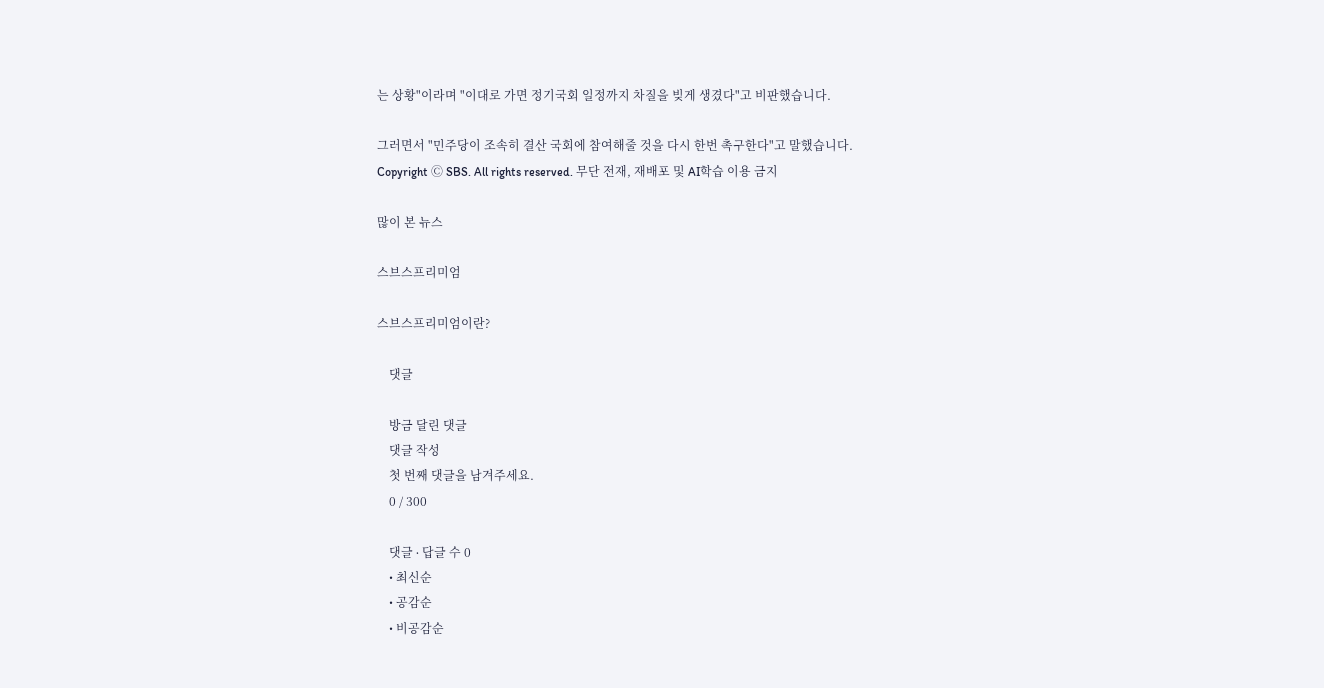는 상황"이라며 "이대로 가면 정기국회 일정까지 차질을 빚게 생겼다"고 비판했습니다.

그러면서 "민주당이 조속히 결산 국회에 참여해줄 것을 다시 한번 촉구한다"고 말했습니다.
Copyright Ⓒ SBS. All rights reserved. 무단 전재, 재배포 및 AI학습 이용 금지

많이 본 뉴스

스브스프리미엄

스브스프리미엄이란?

    댓글

    방금 달린 댓글
    댓글 작성
    첫 번째 댓글을 남겨주세요.
    0 / 300

    댓글 ∙ 답글 수 0
    • 최신순
    • 공감순
    • 비공감순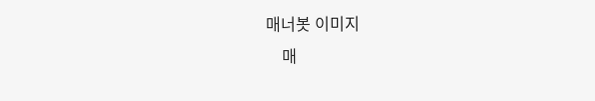매너봇 이미지
    매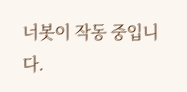너봇이 작동 중입니다.